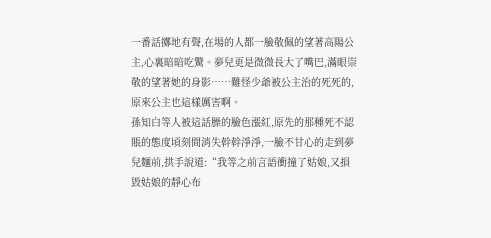一番話擲地有聲,在場的人都一臉敬佩的望著高陽公主,心裏暗暗吃驚。夢兒更是微微長大了嘴巴,滿眼崇敬的望著她的身影……難怪少爺被公主治的死死的,原來公主也這樣厲害啊。
孫知白等人被這話臊的臉色漲紅,原先的那種死不認賬的態度頃刻間消失幹幹淨淨,一臉不甘心的走到夢兒麵前,拱手說道:“我等之前言語衝撞了姑娘,又損毀姑娘的靜心布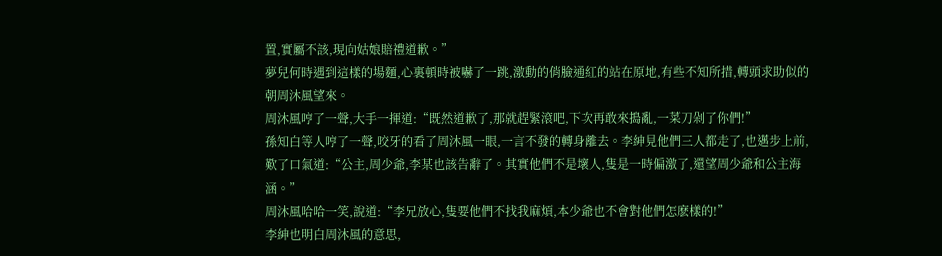置,實屬不該,現向姑娘賠禮道歉。”
夢兒何時遇到這樣的場麵,心裏頓時被嚇了一跳,激動的俏臉通紅的站在原地,有些不知所措,轉頭求助似的朝周沐風望來。
周沐風哼了一聲,大手一揮道:“既然道歉了,那就趕緊滾吧,下次再敢來搗亂,一菜刀剁了你們!”
孫知白等人哼了一聲,咬牙的看了周沐風一眼,一言不發的轉身離去。李紳見他們三人都走了,也邁步上前,歎了口氣道:“公主,周少爺,李某也該告辭了。其實他們不是壞人,隻是一時偏激了,還望周少爺和公主海涵。”
周沐風哈哈一笑,說道:“李兄放心,隻要他們不找我麻煩,本少爺也不會對他們怎麽樣的!”
李紳也明白周沐風的意思,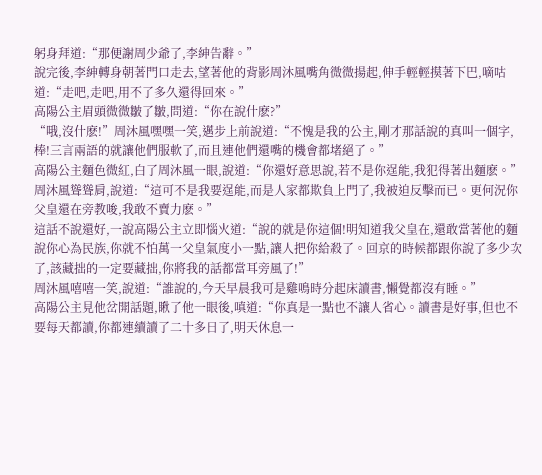躬身拜道:“那便謝周少爺了,李紳告辭。”
說完後,李紳轉身朝著門口走去,望著他的背影周沐風嘴角微微揚起,伸手輕輕摸著下巴,嘀咕道:“走吧,走吧,用不了多久還得回來。”
高陽公主眉頭微微皺了皺,問道:“你在說什麽?”
“哦,沒什麽!”周沐風嘿嘿一笑,邁步上前說道:“不愧是我的公主,剛才那話說的真叫一個字,棒!三言兩語的就讓他們服軟了,而且連他們還嘴的機會都堵絕了。”
高陽公主麵色微紅,白了周沐風一眼,說道:“你還好意思說,若不是你逞能,我犯得著出麵麽。”
周沐風聳聳肩,說道:“這可不是我要逞能,而是人家都欺負上門了,我被迫反擊而已。更何況你父皇還在旁教唆,我敢不賣力麽。”
這話不說還好,一說高陽公主立即惱火道:“說的就是你這個!明知道我父皇在,還敢當著他的麵說你心為民族,你就不怕萬一父皇氣度小一點,讓人把你給殺了。回京的時候都跟你說了多少次了,該藏拙的一定要藏拙,你將我的話都當耳旁風了!”
周沐風嘻嘻一笑,說道:“誰說的,今天早晨我可是雞鳴時分起床讀書,懶覺都沒有睡。”
高陽公主見他岔開話題,瞅了他一眼後,嗔道:“你真是一點也不讓人省心。讀書是好事,但也不要每天都讀,你都連續讀了二十多日了,明天休息一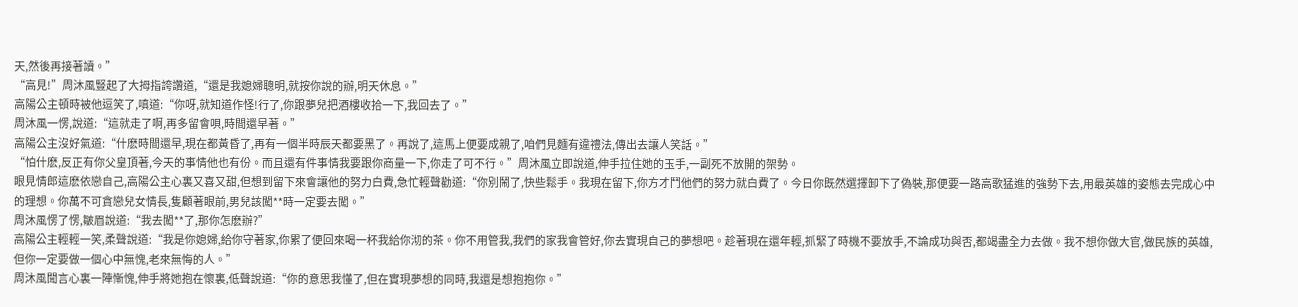天,然後再接著讀。”
“高見!”周沐風豎起了大拇指誇讚道,“還是我媳婦聰明,就按你說的辦,明天休息。”
高陽公主頓時被他逗笑了,嗔道:“你呀,就知道作怪!行了,你跟夢兒把酒樓收拾一下,我回去了。”
周沐風一愣,說道:“這就走了啊,再多留會唄,時間還早著。”
高陽公主沒好氣道:“什麽時間還早,現在都黃昏了,再有一個半時辰天都要黑了。再說了,這馬上便要成親了,咱們見麵有違禮法,傳出去讓人笑話。”
“怕什麽,反正有你父皇頂著,今天的事情他也有份。而且還有件事情我要跟你商量一下,你走了可不行。”周沐風立即說道,伸手拉住她的玉手,一副死不放開的架勢。
眼見情郎這麽依戀自己,高陽公主心裏又喜又甜,但想到留下來會讓他的努力白費,急忙輕聲勸道:“你別鬧了,快些鬆手。我現在留下,你方才鬥他們的努力就白費了。今日你既然選擇卸下了偽裝,那便要一路高歌猛進的強勢下去,用最英雄的姿態去完成心中的理想。你萬不可貪戀兒女情長,隻顧著眼前,男兒該闖**時一定要去闖。”
周沐風愣了愣,皺眉說道:“我去闖**了,那你怎麽辦?”
高陽公主輕輕一笑,柔聲說道:“我是你媳婦,給你守著家,你累了便回來喝一杯我給你沏的茶。你不用管我,我們的家我會管好,你去實現自己的夢想吧。趁著現在還年輕,抓緊了時機不要放手,不論成功與否,都竭盡全力去做。我不想你做大官,做民族的英雄,但你一定要做一個心中無愧,老來無悔的人。”
周沐風聞言心裏一陣慚愧,伸手將她抱在懷裏,低聲說道:“你的意思我懂了,但在實現夢想的同時,我還是想抱抱你。”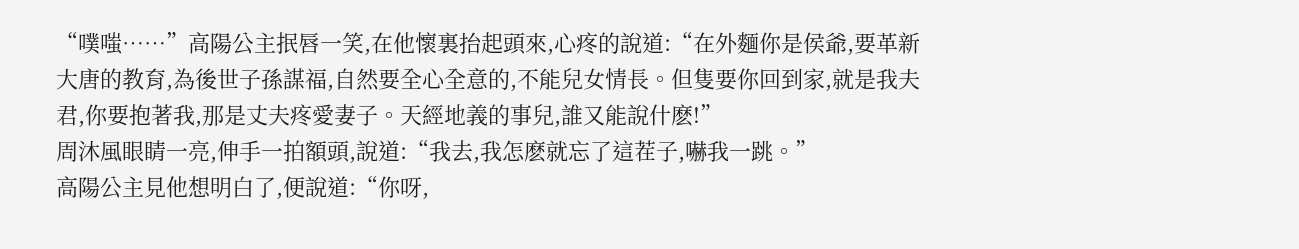“噗嗤……”高陽公主抿唇一笑,在他懷裏抬起頭來,心疼的說道:“在外麵你是侯爺,要革新大唐的教育,為後世子孫謀福,自然要全心全意的,不能兒女情長。但隻要你回到家,就是我夫君,你要抱著我,那是丈夫疼愛妻子。天經地義的事兒,誰又能說什麽!”
周沐風眼睛一亮,伸手一拍額頭,說道:“我去,我怎麽就忘了這茬子,嚇我一跳。”
高陽公主見他想明白了,便說道:“你呀,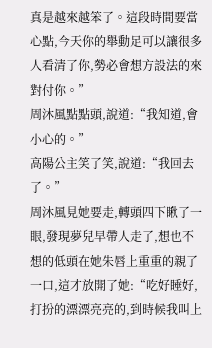真是越來越笨了。這段時間要當心點,今天你的舉動足可以讓很多人看清了你,勢必會想方設法的來對付你。”
周沐風點點頭,說道:“我知道,會小心的。”
高陽公主笑了笑,說道:“我回去了。”
周沐風見她要走,轉頭四下瞅了一眼,發現夢兒早帶人走了,想也不想的低頭在她朱唇上重重的親了一口,這才放開了她:“吃好睡好,打扮的漂漂亮亮的,到時候我叫上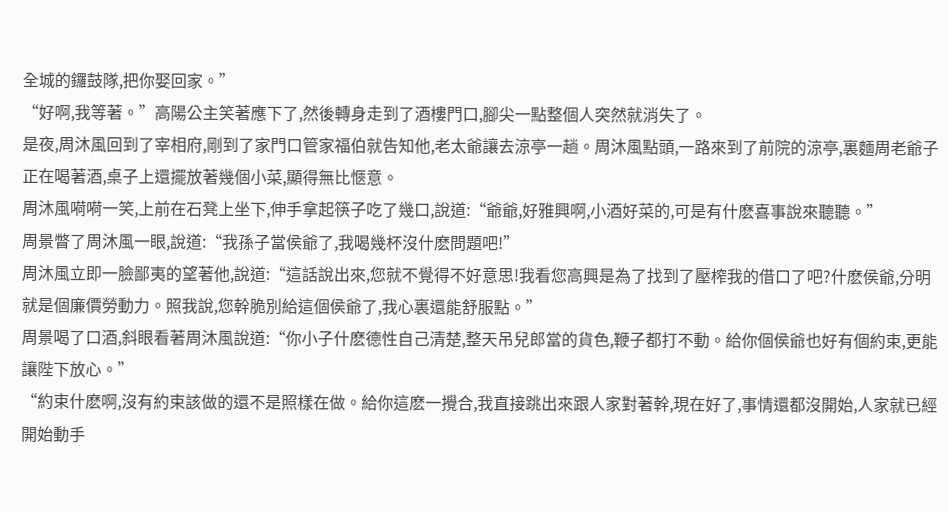全城的鑼鼓隊,把你娶回家。”
“好啊,我等著。”高陽公主笑著應下了,然後轉身走到了酒樓門口,腳尖一點整個人突然就消失了。
是夜,周沐風回到了宰相府,剛到了家門口管家福伯就告知他,老太爺讓去涼亭一趟。周沐風點頭,一路來到了前院的涼亭,裏麵周老爺子正在喝著酒,桌子上還擺放著幾個小菜,顯得無比愜意。
周沐風嗬嗬一笑,上前在石凳上坐下,伸手拿起筷子吃了幾口,說道:“爺爺,好雅興啊,小酒好菜的,可是有什麽喜事說來聽聽。”
周景瞥了周沐風一眼,說道:“我孫子當侯爺了,我喝幾杯沒什麽問題吧!”
周沐風立即一臉鄙夷的望著他,說道:“這話說出來,您就不覺得不好意思!我看您高興是為了找到了壓榨我的借口了吧?什麽侯爺,分明就是個廉價勞動力。照我說,您幹脆別給這個侯爺了,我心裏還能舒服點。”
周景喝了口酒,斜眼看著周沐風說道:“你小子什麽德性自己清楚,整天吊兒郎當的貨色,鞭子都打不動。給你個侯爺也好有個約束,更能讓陛下放心。”
“約束什麽啊,沒有約束該做的還不是照樣在做。給你這麽一攪合,我直接跳出來跟人家對著幹,現在好了,事情還都沒開始,人家就已經開始動手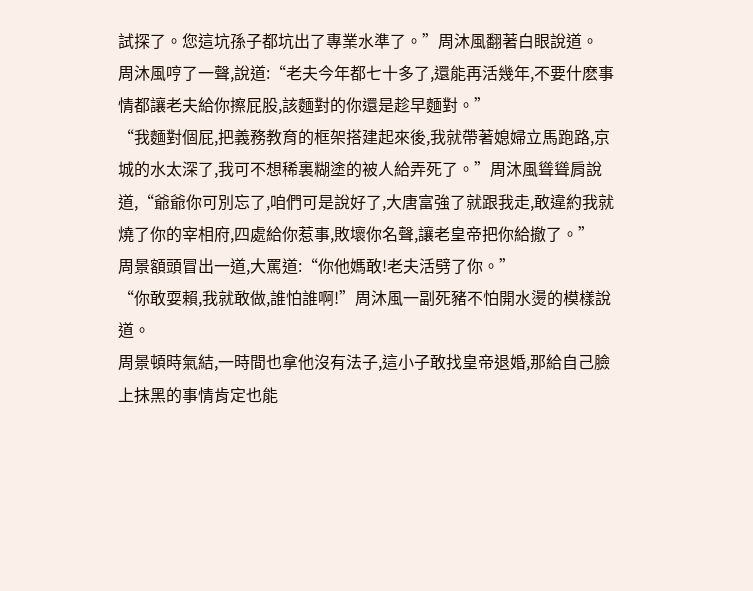試探了。您這坑孫子都坑出了專業水準了。”周沐風翻著白眼說道。
周沐風哼了一聲,說道:“老夫今年都七十多了,還能再活幾年,不要什麽事情都讓老夫給你擦屁股,該麵對的你還是趁早麵對。”
“我麵對個屁,把義務教育的框架搭建起來後,我就帶著媳婦立馬跑路,京城的水太深了,我可不想稀裏糊塗的被人給弄死了。”周沐風聳聳肩說道,“爺爺你可別忘了,咱們可是說好了,大唐富強了就跟我走,敢違約我就燒了你的宰相府,四處給你惹事,敗壞你名聲,讓老皇帝把你給撤了。”
周景額頭冒出一道,大罵道:“你他媽敢!老夫活劈了你。”
“你敢耍賴,我就敢做,誰怕誰啊!”周沐風一副死豬不怕開水燙的模樣說道。
周景頓時氣結,一時間也拿他沒有法子,這小子敢找皇帝退婚,那給自己臉上抹黑的事情肯定也能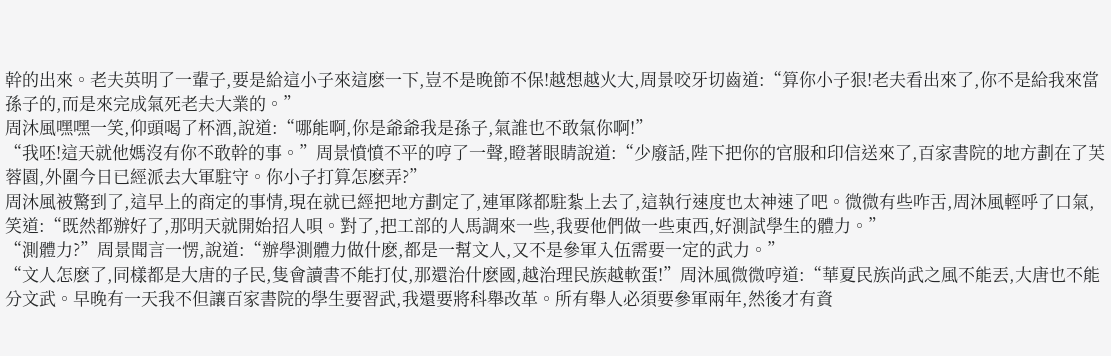幹的出來。老夫英明了一輩子,要是給這小子來這麽一下,豈不是晚節不保!越想越火大,周景咬牙切齒道:“算你小子狠!老夫看出來了,你不是給我來當孫子的,而是來完成氣死老夫大業的。”
周沐風嘿嘿一笑,仰頭喝了杯酒,說道:“哪能啊,你是爺爺我是孫子,氣誰也不敢氣你啊!”
“我呸!這天就他媽沒有你不敢幹的事。”周景憤憤不平的哼了一聲,瞪著眼睛說道:“少廢話,陛下把你的官服和印信送來了,百家書院的地方劃在了芙蓉園,外圍今日已經派去大軍駐守。你小子打算怎麽弄?”
周沐風被驚到了,這早上的商定的事情,現在就已經把地方劃定了,連軍隊都駐紮上去了,這執行速度也太神速了吧。微微有些咋舌,周沐風輕呼了口氣,笑道:“既然都辦好了,那明天就開始招人唄。對了,把工部的人馬調來一些,我要他們做一些東西,好測試學生的體力。”
“測體力?”周景聞言一愣,說道:“辦學測體力做什麽,都是一幫文人,又不是參軍入伍需要一定的武力。”
“文人怎麽了,同樣都是大唐的子民,隻會讀書不能打仗,那還治什麽國,越治理民族越軟蛋!”周沐風微微哼道:“華夏民族尚武之風不能丟,大唐也不能分文武。早晚有一天我不但讓百家書院的學生要習武,我還要將科舉改革。所有舉人必須要參軍兩年,然後才有資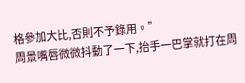格參加大比,否則不予錄用。”
周景嘴唇微微抖動了一下,抬手一巴掌就打在周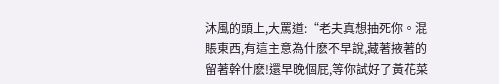沐風的頭上,大罵道:“老夫真想抽死你。混賬東西,有這主意為什麽不早說,藏著掖著的留著幹什麽!還早晚個屁,等你試好了黃花菜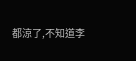都涼了,不知道李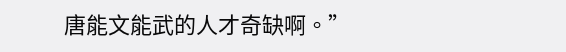唐能文能武的人才奇缺啊。”